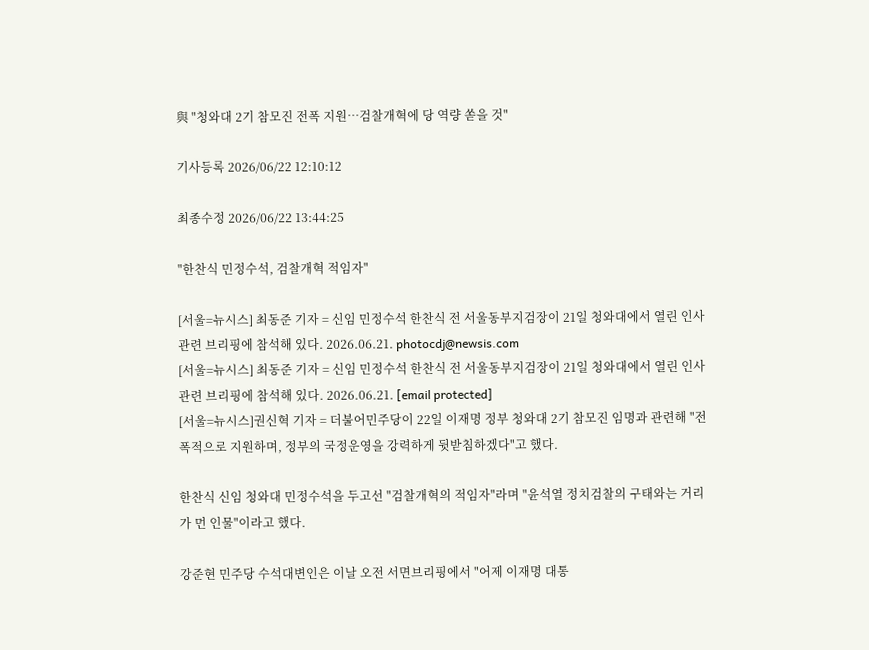與 "청와대 2기 참모진 전폭 지원…검찰개혁에 당 역량 쏟을 것"

기사등록 2026/06/22 12:10:12

최종수정 2026/06/22 13:44:25

"한찬식 민정수석, 검찰개혁 적임자"

[서울=뉴시스] 최동준 기자 = 신임 민정수석 한찬식 전 서울동부지검장이 21일 청와대에서 열린 인사 관련 브리핑에 참석해 있다. 2026.06.21. photocdj@newsis.com
[서울=뉴시스] 최동준 기자 = 신임 민정수석 한찬식 전 서울동부지검장이 21일 청와대에서 열린 인사 관련 브리핑에 참석해 있다. 2026.06.21. [email protected]
[서울=뉴시스]권신혁 기자 = 더불어민주당이 22일 이재명 정부 청와대 2기 참모진 임명과 관련해 "전폭적으로 지원하며, 정부의 국정운영을 강력하게 뒷받침하겠다"고 했다.

한찬식 신임 청와대 민정수석을 두고선 "검찰개혁의 적임자"라며 "윤석열 정치검찰의 구태와는 거리가 먼 인물"이라고 했다.

강준현 민주당 수석대변인은 이날 오전 서면브리핑에서 "어제 이재명 대통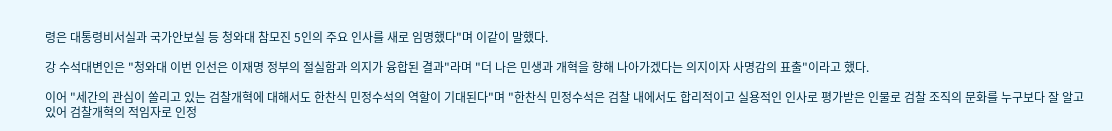령은 대통령비서실과 국가안보실 등 청와대 참모진 5인의 주요 인사를 새로 임명했다"며 이같이 말했다.

강 수석대변인은 "청와대 이번 인선은 이재명 정부의 절실함과 의지가 융합된 결과"라며 "더 나은 민생과 개혁을 향해 나아가겠다는 의지이자 사명감의 표출"이라고 했다.

이어 "세간의 관심이 쏠리고 있는 검찰개혁에 대해서도 한찬식 민정수석의 역할이 기대된다"며 "한찬식 민정수석은 검찰 내에서도 합리적이고 실용적인 인사로 평가받은 인물로 검찰 조직의 문화를 누구보다 잘 알고 있어 검찰개혁의 적임자로 인정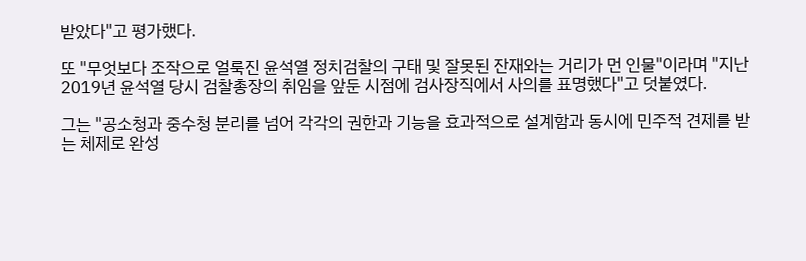받았다"고 평가했다.

또 "무엇보다 조작으로 얼룩진 윤석열 정치검찰의 구태 및 잘못된 잔재와는 거리가 먼 인물"이라며 "지난 2019년 윤석열 당시 검찰총장의 취임을 앞둔 시점에 검사장직에서 사의를 표명했다"고 덧붙였다.

그는 "공소청과 중수청 분리를 넘어 각각의 권한과 기능을 효과적으로 설계함과 동시에 민주적 견제를 받는 체제로 완성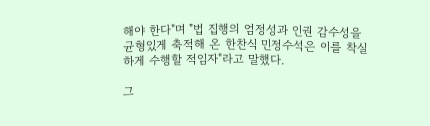해야 한다"며 "법 집행의 엄정성과 인권 감수성을 균형있게 축적해 온 한찬식 민정수석은 이를 착실하게 수행할 적임자"라고 말했다.

그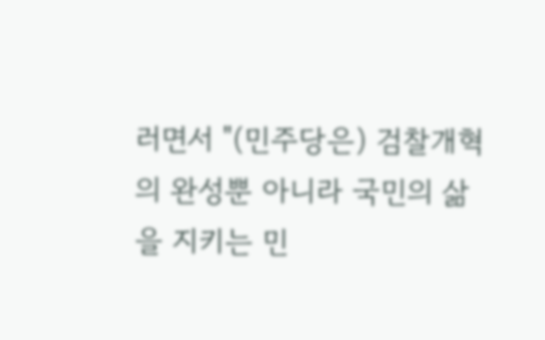러면서 "(민주당은) 검찰개혁의 완성뿐 아니라 국민의 삶을 지키는 민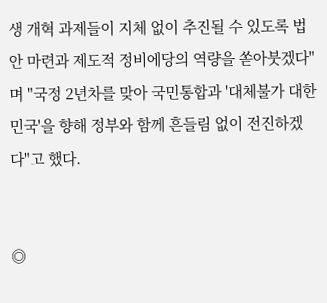생 개혁 과제들이 지체 없이 추진될 수 있도록 법안 마련과 제도적 정비에당의 역량을 쏟아붓겠다"며 "국정 2년차를 맞아 국민통합과 '대체불가 대한민국'을 향해 정부와 함께 흔들림 없이 전진하겠다"고 했다.


◎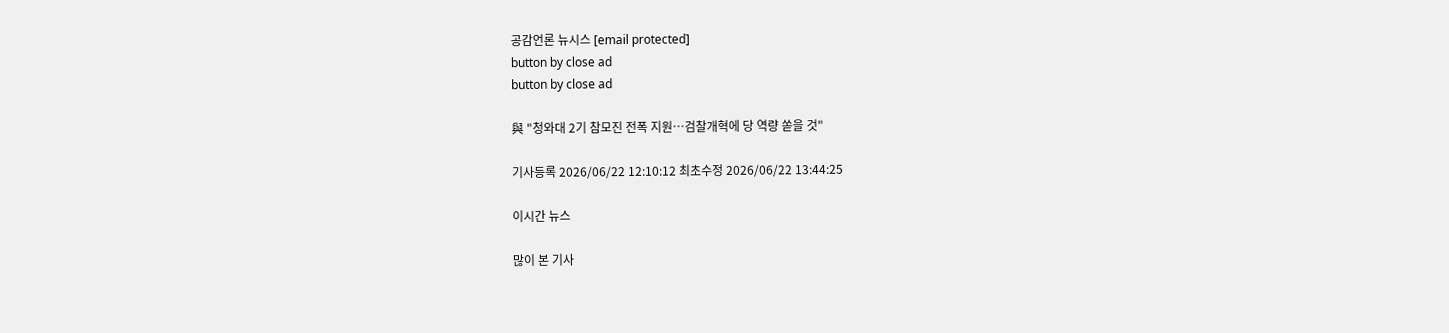공감언론 뉴시스 [email protected]
button by close ad
button by close ad

與 "청와대 2기 참모진 전폭 지원…검찰개혁에 당 역량 쏟을 것"

기사등록 2026/06/22 12:10:12 최초수정 2026/06/22 13:44:25

이시간 뉴스

많이 본 기사